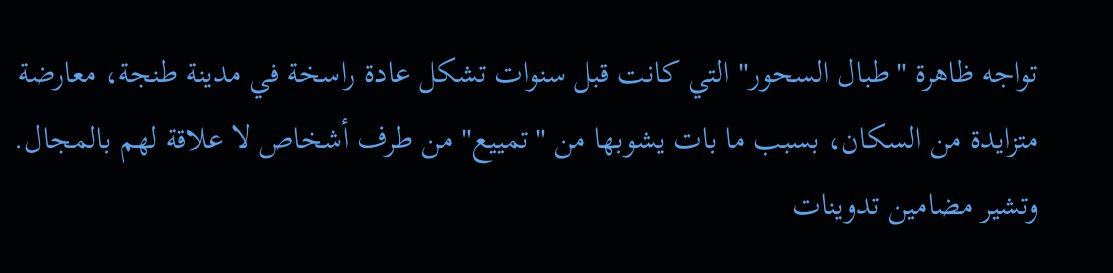تواجه ظاهرة "طبال السحور" التي كانت قبل سنوات تشكل عادة راسخة في مدينة طنجة، معارضة متزايدة من السكان، بسبب ما بات يشوبها من "تمييع" من طرف أشخاص لا علاقة لهم بالمجال. وتشير مضامين تدوينات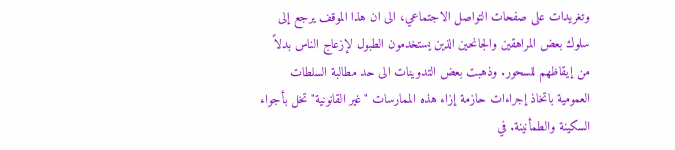وتغريدات على صفحات التواصل الاجتماعي، الى ان هذا الموقف يرجع إلى سلوك بعض المراهقين والجانحين الذين يستخدمون الطبول لإزعاج الناس بدلاً من إيقاظهم للسحور. وذهبت بعض التدوينات الى حد مطالبة السلطات العمومية باتخاذ إجراءات حازمة إزاء هذه الممارسات "غير القانونية" تخل بأجواء السكينة والطمأنينة. في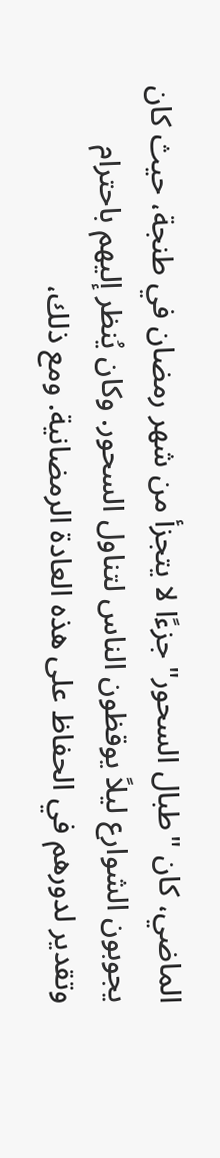الماضي، كان "طبال السحور" جزءًا لا يتجزأ من شهر رمضان في طنجة، حيث كان يجوبون الشوارع ليلاً يوقظون الناس لتناول السحور. وكان يُنظر إليهم باحترام وتقدير لدورهم في الحفاظ على هذه العادة الرمضانية. ومع ذلك،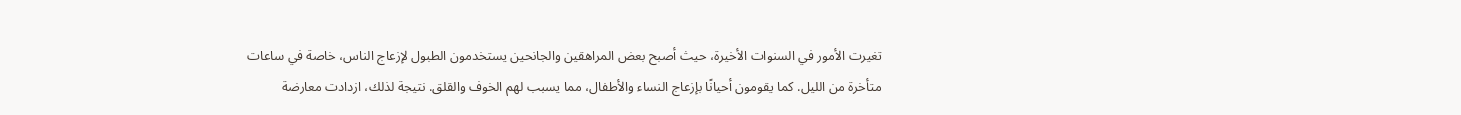تغيرت الأمور في السنوات الأخيرة، حيث أصبح بعض المراهقين والجانحين يستخدمون الطبول لإزعاج الناس، خاصة في ساعات متأخرة من الليل. كما يقومون أحيانًا بإزعاج النساء والأطفال، مما يسبب لهم الخوف والقلق. نتيجة لذلك، ازدادت معارضة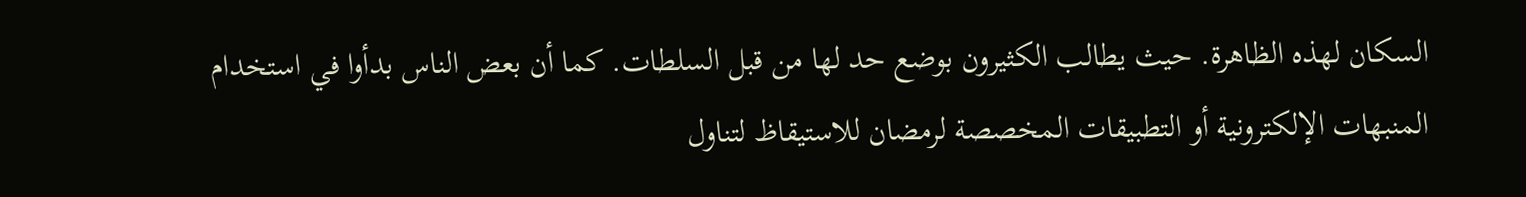السكان لهذه الظاهرة. حيث يطالب الكثيرون بوضع حد لها من قبل السلطات. كما أن بعض الناس بدأوا في استخدام المنبهات الإلكترونية أو التطبيقات المخصصة لرمضان للاستيقاظ لتناول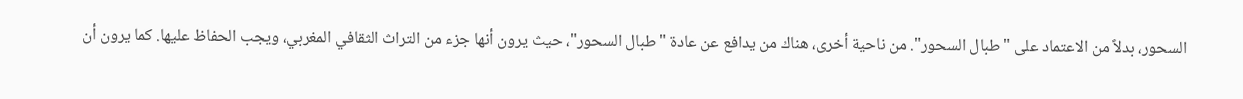السحور، بدلاً من الاعتماد على "طبال السحور". من ناحية أخرى، هناك من يدافع عن عادة "طبال السحور"، حيث يرون أنها جزء من التراث الثقافي المغربي، ويجب الحفاظ عليها. كما يرون أن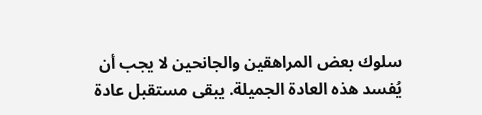سلوك بعض المراهقين والجانحين لا يجب أن يُفسد هذه العادة الجميلة. يبقى مستقبل عادة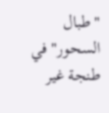"طبال السحور" في طنجة غير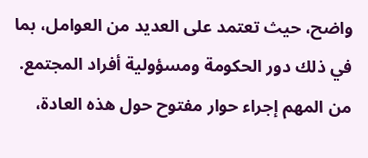واضح، حيث تعتمد على العديد من العوامل، بما في ذلك دور الحكومة ومسؤولية أفراد المجتمع. من المهم إجراء حوار مفتوح حول هذه العادة،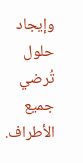وإيجاد حلول تُرضي جميع الأطراف.